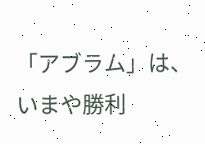「アブラム」は、いまや勝利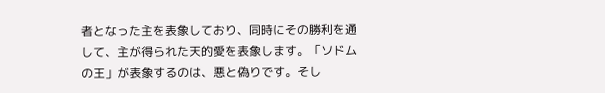者となった主を表象しており、同時にその勝利を通して、主が得られた天的愛を表象します。「ソドムの王」が表象するのは、悪と偽りです。そし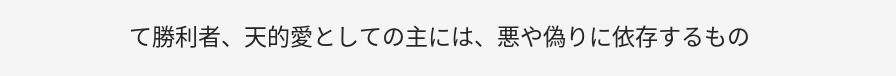て勝利者、天的愛としての主には、悪や偽りに依存するもの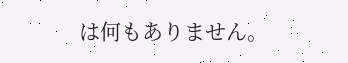は何もありません。